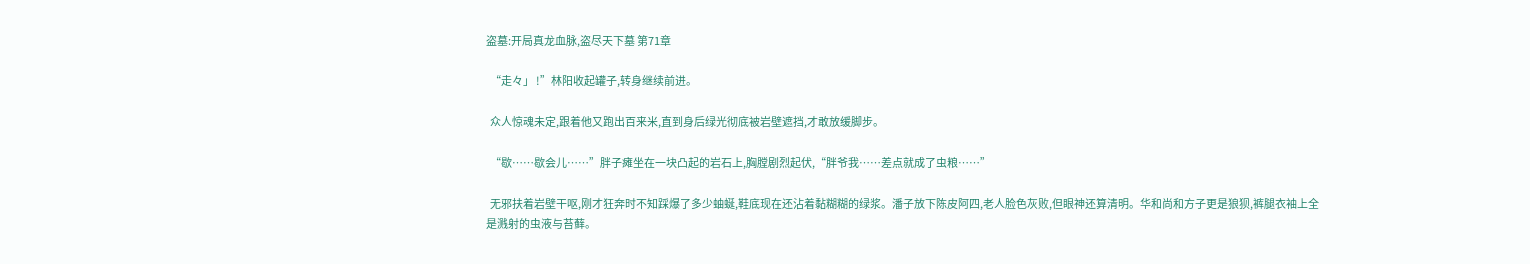盗墓:开局真龙血脉,盗尽天下墓 第71章

  “走々」 !”林阳收起罐子,转身继续前进。

  众人惊魂未定,跟着他又跑出百来米,直到身后绿光彻底被岩壁遮挡,才敢放缓脚步。

  “歇……歇会儿……”胖子瘫坐在一块凸起的岩石上,胸膛剧烈起伏,“胖爷我……差点就成了虫粮……”

  无邪扶着岩壁干呕,刚才狂奔时不知踩爆了多少蚰蜒,鞋底现在还沾着黏糊糊的绿浆。潘子放下陈皮阿四,老人脸色灰败,但眼神还算清明。华和尚和方子更是狼狈,裤腿衣袖上全是溅射的虫液与苔藓。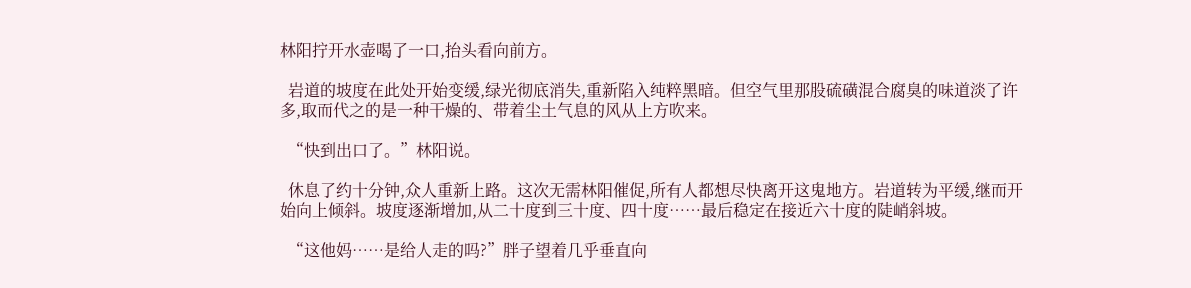林阳拧开水壶喝了一口,抬头看向前方。

  岩道的坡度在此处开始变缓,绿光彻底消失,重新陷入纯粹黑暗。但空气里那股硫磺混合腐臭的味道淡了许多,取而代之的是一种干燥的、带着尘土气息的风从上方吹来。

  “快到出口了。”林阳说。

  休息了约十分钟,众人重新上路。这次无需林阳催促,所有人都想尽快离开这鬼地方。岩道转为平缓,继而开始向上倾斜。坡度逐渐增加,从二十度到三十度、四十度……最后稳定在接近六十度的陡峭斜坡。

  “这他妈……是给人走的吗?”胖子望着几乎垂直向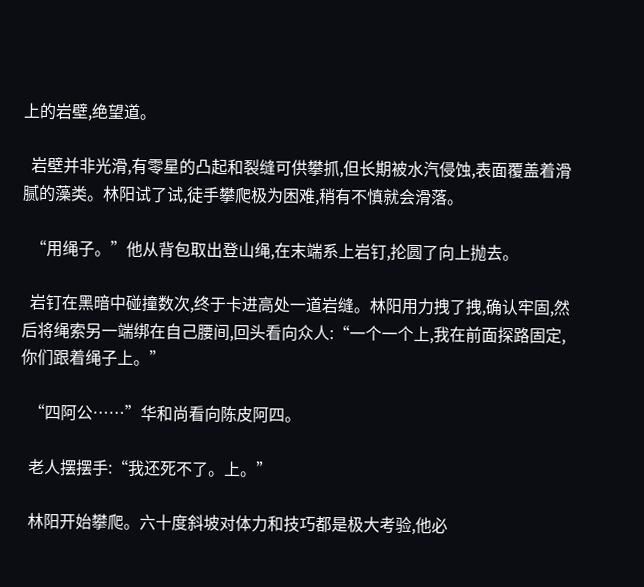上的岩壁,绝望道。

  岩壁并非光滑,有零星的凸起和裂缝可供攀抓,但长期被水汽侵蚀,表面覆盖着滑腻的藻类。林阳试了试,徒手攀爬极为困难,稍有不慎就会滑落。

  “用绳子。”他从背包取出登山绳,在末端系上岩钉,抡圆了向上抛去。

  岩钉在黑暗中碰撞数次,终于卡进高处一道岩缝。林阳用力拽了拽,确认牢固,然后将绳索另一端绑在自己腰间,回头看向众人:“一个一个上,我在前面探路固定,你们跟着绳子上。”

  “四阿公……”华和尚看向陈皮阿四。

  老人摆摆手:“我还死不了。上。”

  林阳开始攀爬。六十度斜坡对体力和技巧都是极大考验,他必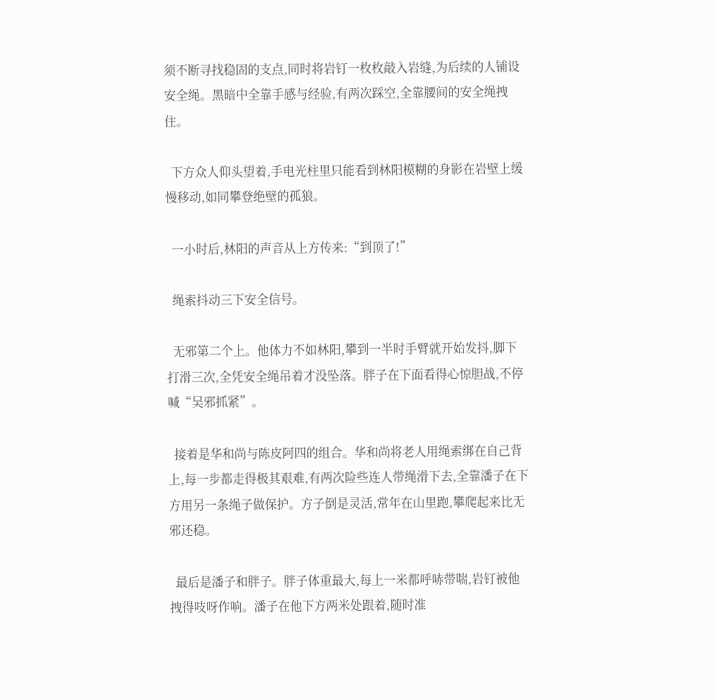须不断寻找稳固的支点,同时将岩钉一枚枚敲入岩缝,为后续的人铺设安全绳。黑暗中全靠手感与经验,有两次踩空,全靠腰间的安全绳拽住。

  下方众人仰头望着,手电光柱里只能看到林阳模糊的身影在岩壁上缓慢移动,如同攀登绝壁的孤狼。

  一小时后,林阳的声音从上方传来:“到顶了!”

  绳索抖动三下安全信号。

  无邪第二个上。他体力不如林阳,攀到一半时手臂就开始发抖,脚下打滑三次,全凭安全绳吊着才没坠落。胖子在下面看得心惊胆战,不停喊“吴邪抓紧”。

  接着是华和尚与陈皮阿四的组合。华和尚将老人用绳索绑在自己背上,每一步都走得极其艰难,有两次险些连人带绳滑下去,全靠潘子在下方用另一条绳子做保护。方子倒是灵活,常年在山里跑,攀爬起来比无邪还稳。

  最后是潘子和胖子。胖子体重最大,每上一米都呼哧带喘,岩钉被他拽得吱呀作响。潘子在他下方两米处跟着,随时准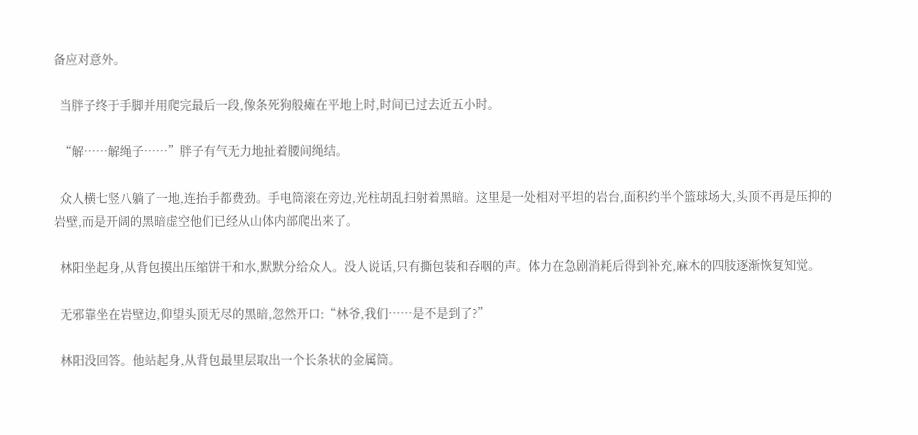备应对意外。

  当胖子终于手脚并用爬完最后一段,像条死狗般瘫在平地上时,时间已过去近五小时。

  “解……解绳子……”胖子有气无力地扯着腰间绳结。

  众人横七竖八躺了一地,连抬手都费劲。手电筒滚在旁边,光柱胡乱扫射着黑暗。这里是一处相对平坦的岩台,面积约半个篮球场大,头顶不再是压抑的岩壁,而是开阔的黑暗虚空他们已经从山体内部爬出来了。

  林阳坐起身,从背包摸出压缩饼干和水,默默分给众人。没人说话,只有撕包装和吞咽的声。体力在急剧消耗后得到补充,麻木的四肢逐渐恢复知觉。

  无邪靠坐在岩壁边,仰望头顶无尽的黑暗,忽然开口:“林爷,我们……是不是到了?”

  林阳没回答。他站起身,从背包最里层取出一个长条状的金属筒。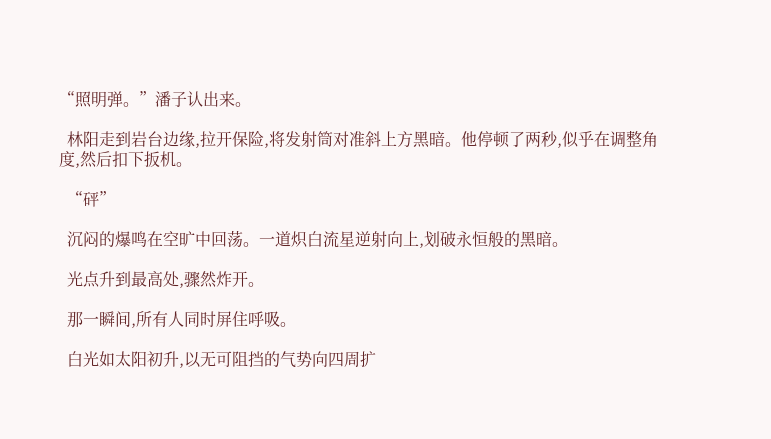“照明弹。”潘子认出来。

  林阳走到岩台边缘,拉开保险,将发射筒对准斜上方黑暗。他停顿了两秒,似乎在调整角度,然后扣下扳机。

  “砰”

  沉闷的爆鸣在空旷中回荡。一道炽白流星逆射向上,划破永恒般的黑暗。

  光点升到最高处,骤然炸开。

  那一瞬间,所有人同时屏住呼吸。

  白光如太阳初升,以无可阻挡的气势向四周扩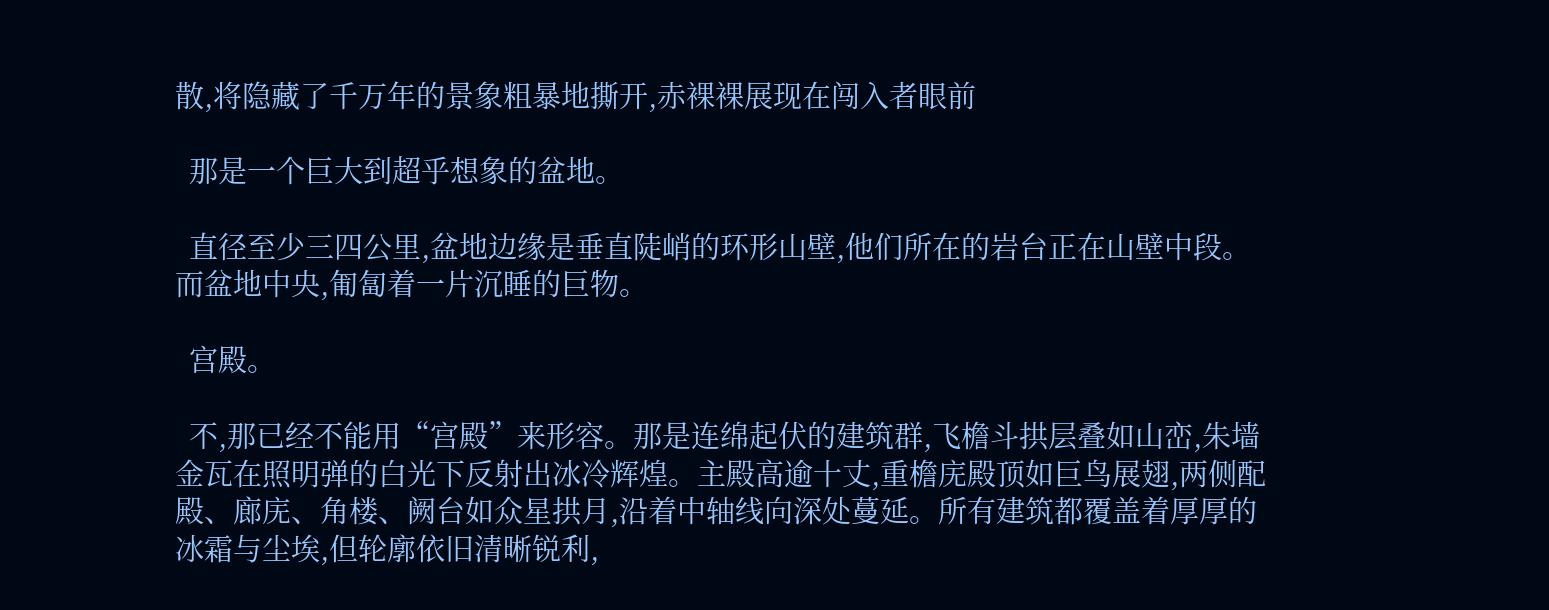散,将隐藏了千万年的景象粗暴地撕开,赤裸裸展现在闯入者眼前

  那是一个巨大到超乎想象的盆地。

  直径至少三四公里,盆地边缘是垂直陡峭的环形山壁,他们所在的岩台正在山壁中段。而盆地中央,匍匐着一片沉睡的巨物。

  宫殿。

  不,那已经不能用“宫殿”来形容。那是连绵起伏的建筑群,飞檐斗拱层叠如山峦,朱墙金瓦在照明弹的白光下反射出冰冷辉煌。主殿高逾十丈,重檐庑殿顶如巨鸟展翅,两侧配殿、廊庑、角楼、阙台如众星拱月,沿着中轴线向深处蔓延。所有建筑都覆盖着厚厚的冰霜与尘埃,但轮廓依旧清晰锐利,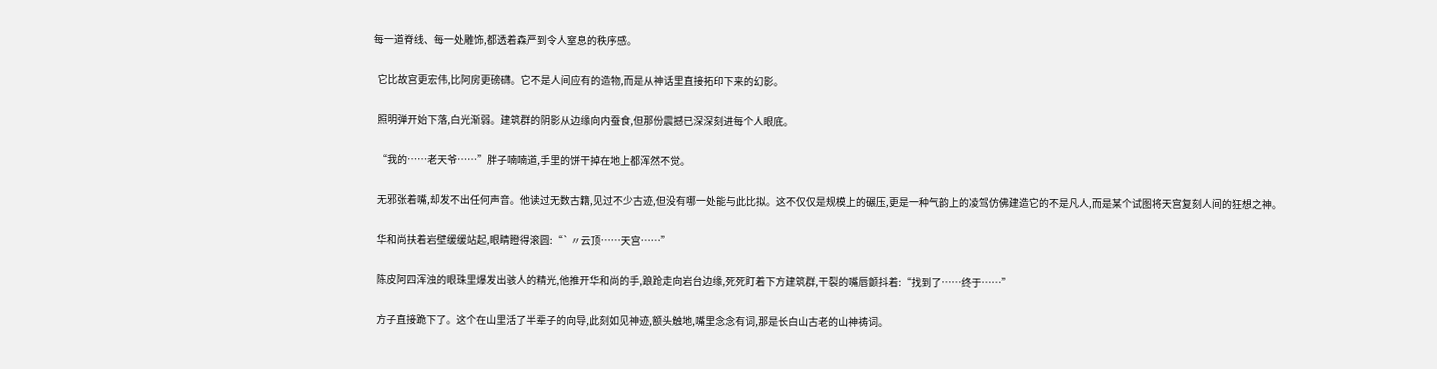每一道脊线、每一处雕饰,都透着森严到令人窒息的秩序感。

  它比故宫更宏伟,比阿房更磅礴。它不是人间应有的造物,而是从神话里直接拓印下来的幻影。

  照明弹开始下落,白光渐弱。建筑群的阴影从边缘向内蚕食,但那份震撼已深深刻进每个人眼底。

  “我的……老天爷……”胖子喃喃道,手里的饼干掉在地上都浑然不觉。

  无邪张着嘴,却发不出任何声音。他读过无数古籍,见过不少古迹,但没有哪一处能与此比拟。这不仅仅是规模上的碾压,更是一种气韵上的凌驾仿佛建造它的不是凡人,而是某个试图将天宫复刻人间的狂想之神。

  华和尚扶着岩壁缓缓站起,眼睛瞪得滚圆:“` 〃云顶……天宫……”

  陈皮阿四浑浊的眼珠里爆发出骇人的精光,他推开华和尚的手,踉跄走向岩台边缘,死死盯着下方建筑群,干裂的嘴唇颤抖着:“找到了……终于……”

  方子直接跪下了。这个在山里活了半辈子的向导,此刻如见神迹,额头触地,嘴里念念有词,那是长白山古老的山神祷词。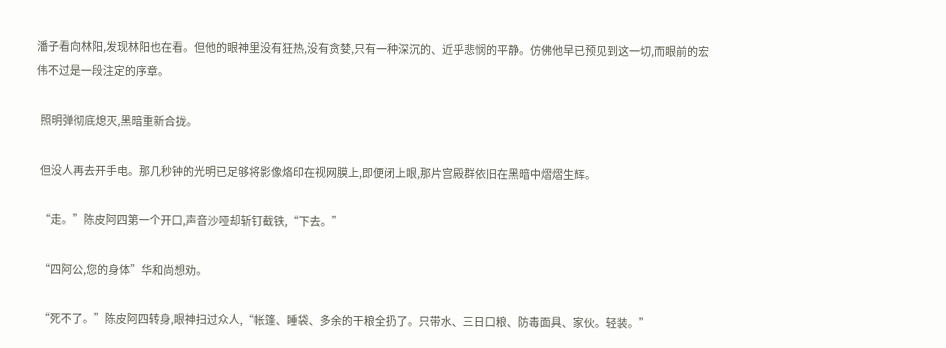潘子看向林阳,发现林阳也在看。但他的眼神里没有狂热,没有贪婪,只有一种深沉的、近乎悲悯的平静。仿佛他早已预见到这一切,而眼前的宏伟不过是一段注定的序章。

  照明弹彻底熄灭,黑暗重新合拢。

  但没人再去开手电。那几秒钟的光明已足够将影像烙印在视网膜上,即便闭上眼,那片宫殿群依旧在黑暗中熠熠生辉。

  “走。”陈皮阿四第一个开口,声音沙哑却斩钉截铁,“下去。”

  “四阿公,您的身体”华和尚想劝。

  “死不了。”陈皮阿四转身,眼神扫过众人,“帐篷、睡袋、多余的干粮全扔了。只带水、三日口粮、防毒面具、家伙。轻装。”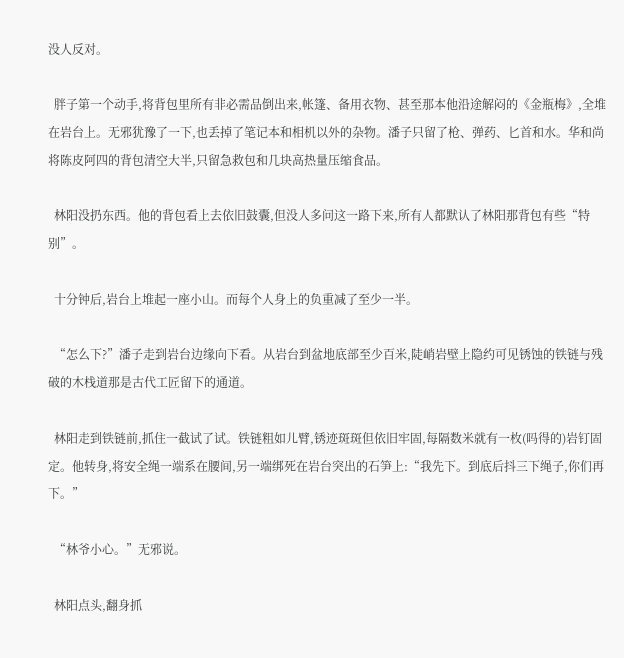没人反对。

  胖子第一个动手,将背包里所有非必需品倒出来,帐篷、备用衣物、甚至那本他沿途解闷的《金瓶梅》,全堆在岩台上。无邪犹豫了一下,也丢掉了笔记本和相机以外的杂物。潘子只留了枪、弹药、匕首和水。华和尚将陈皮阿四的背包清空大半,只留急救包和几块高热量压缩食品。

  林阳没扔东西。他的背包看上去依旧鼓囊,但没人多问这一路下来,所有人都默认了林阳那背包有些“特别”。

  十分钟后,岩台上堆起一座小山。而每个人身上的负重减了至少一半。

  “怎么下?”潘子走到岩台边缘向下看。从岩台到盆地底部至少百米,陡峭岩壁上隐约可见锈蚀的铁链与残破的木栈道那是古代工匠留下的通道。

  林阳走到铁链前,抓住一截试了试。铁链粗如儿臂,锈迹斑斑但依旧牢固,每隔数米就有一枚(吗得的)岩钉固定。他转身,将安全绳一端系在腰间,另一端绑死在岩台突出的石笋上:“我先下。到底后抖三下绳子,你们再下。”

  “林爷小心。”无邪说。

  林阳点头,翻身抓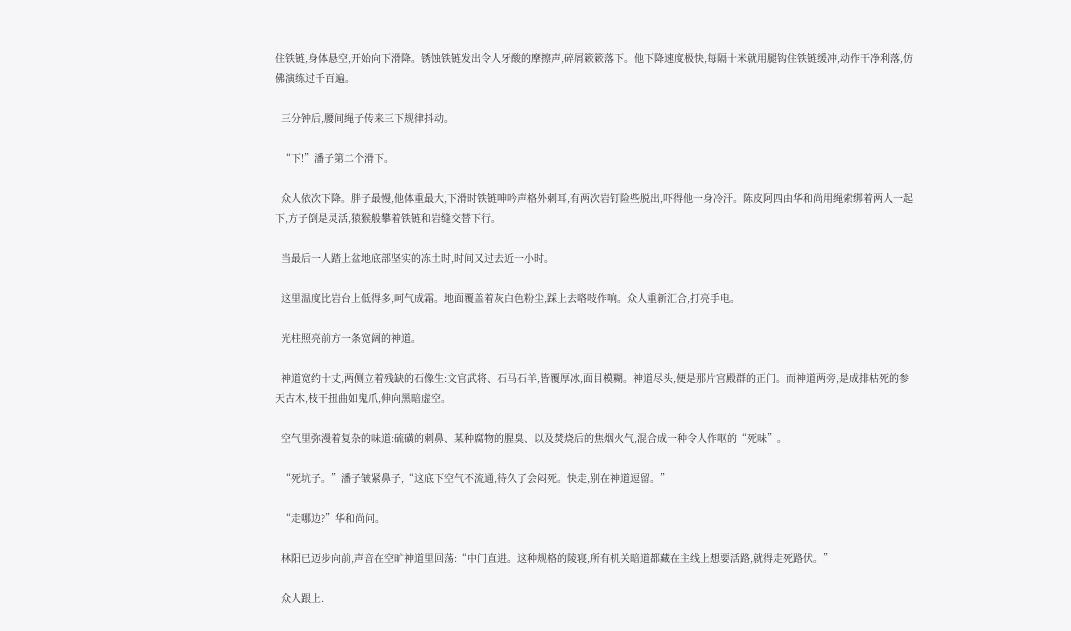住铁链,身体悬空,开始向下滑降。锈蚀铁链发出令人牙酸的摩擦声,碎屑簌簌落下。他下降速度极快,每隔十米就用腿钩住铁链缓冲,动作干净利落,仿佛演练过千百遍。

  三分钟后,腰间绳子传来三下规律抖动。

  “下!”潘子第二个滑下。

  众人依次下降。胖子最慢,他体重最大,下滑时铁链呻吟声格外刺耳,有两次岩钉险些脱出,吓得他一身冷汗。陈皮阿四由华和尚用绳索绑着两人一起下,方子倒是灵活,猿猴般攀着铁链和岩缝交替下行。

  当最后一人踏上盆地底部坚实的冻土时,时间又过去近一小时。

  这里温度比岩台上低得多,呵气成霜。地面覆盖着灰白色粉尘,踩上去咯吱作响。众人重新汇合,打亮手电。

  光柱照亮前方一条宽阔的神道。

  神道宽约十丈,两侧立着残缺的石像生:文官武将、石马石羊,皆覆厚冰,面目模糊。神道尽头,便是那片宫殿群的正门。而神道两旁,是成排枯死的参天古木,枝干扭曲如鬼爪,伸向黑暗虚空。

  空气里弥漫着复杂的味道:硫磺的刺鼻、某种腐物的腥臭、以及焚烧后的焦烟火气,混合成一种令人作呕的“死味”。

  “死坑子。”潘子皱紧鼻子,“这底下空气不流通,待久了会闷死。快走,别在神道逗留。”

  “走哪边?”华和尚问。

  林阳已迈步向前,声音在空旷神道里回荡:“中门直进。这种规格的陵寝,所有机关暗道都藏在主线上想要活路,就得走死路伏。”

  众人跟上.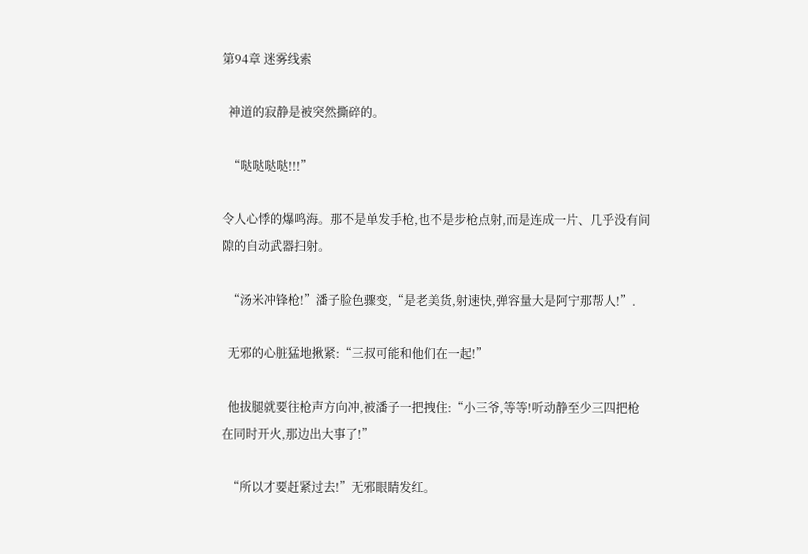第94章 迷雾线索

  神道的寂静是被突然撕碎的。

  “哒哒哒哒!!!”

令人心悸的爆鸣海。那不是单发手枪,也不是步枪点射,而是连成一片、几乎没有间隙的自动武器扫射。

  “汤米冲锋枪!”潘子脸色骤变,“是老美货,射速快,弹容量大是阿宁那帮人!”.

  无邪的心脏猛地揪紧:“三叔可能和他们在一起!”

  他拔腿就要往枪声方向冲,被潘子一把拽住:“小三爷,等等!听动静至少三四把枪在同时开火,那边出大事了!”

  “所以才要赶紧过去!”无邪眼睛发红。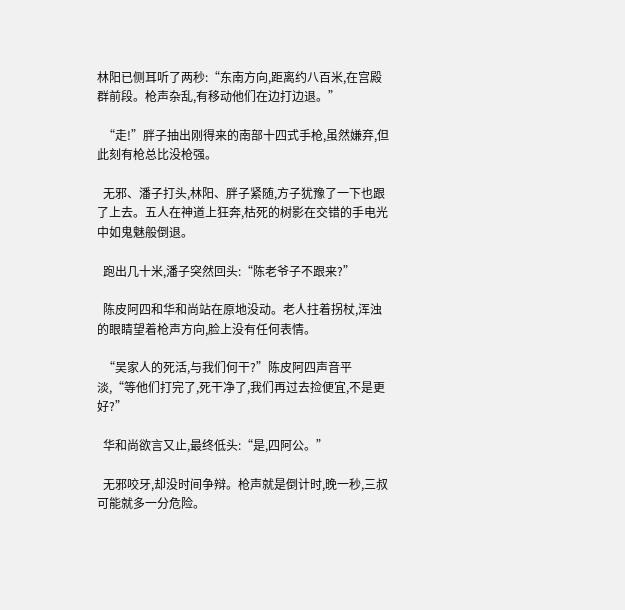林阳已侧耳听了两秒:“东南方向,距离约八百米,在宫殿群前段。枪声杂乱,有移动他们在边打边退。”

  “走!”胖子抽出刚得来的南部十四式手枪,虽然嫌弃,但此刻有枪总比没枪强。

  无邪、潘子打头,林阳、胖子紧随,方子犹豫了一下也跟了上去。五人在神道上狂奔,枯死的树影在交错的手电光中如鬼魅般倒退。

  跑出几十米,潘子突然回头:“陈老爷子不跟来?”

  陈皮阿四和华和尚站在原地没动。老人拄着拐杖,浑浊的眼睛望着枪声方向,脸上没有任何表情。

  “吴家人的死活,与我们何干?”陈皮阿四声音平淡,“等他们打完了,死干净了,我们再过去捡便宜,不是更好?”

  华和尚欲言又止,最终低头:“是,四阿公。”

  无邪咬牙,却没时间争辩。枪声就是倒计时,晚一秒,三叔可能就多一分危险。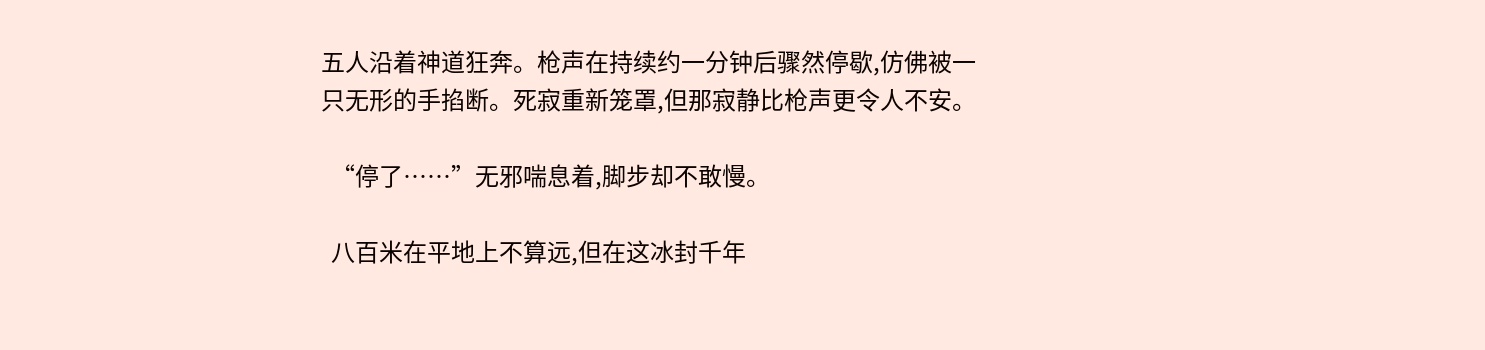五人沿着神道狂奔。枪声在持续约一分钟后骤然停歇,仿佛被一只无形的手掐断。死寂重新笼罩,但那寂静比枪声更令人不安。

  “停了……”无邪喘息着,脚步却不敢慢。

  八百米在平地上不算远,但在这冰封千年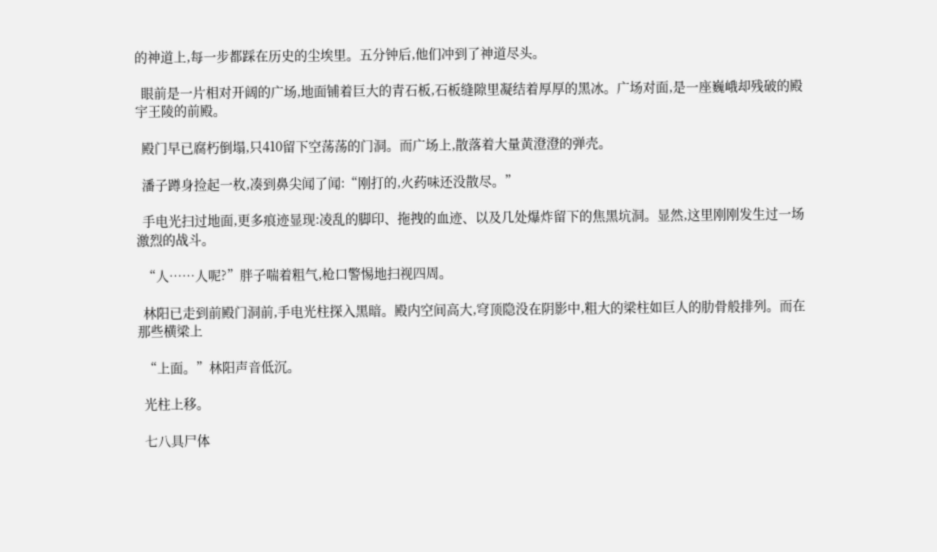的神道上,每一步都踩在历史的尘埃里。五分钟后,他们冲到了神道尽头。

  眼前是一片相对开阔的广场,地面铺着巨大的青石板,石板缝隙里凝结着厚厚的黑冰。广场对面,是一座巍峨却残破的殿宇王陵的前殿。

  殿门早已腐朽倒塌,只410留下空荡荡的门洞。而广场上,散落着大量黄澄澄的弹壳。

  潘子蹲身捡起一枚,凑到鼻尖闻了闻:“刚打的,火药味还没散尽。”

  手电光扫过地面,更多痕迹显现:凌乱的脚印、拖拽的血迹、以及几处爆炸留下的焦黑坑洞。显然,这里刚刚发生过一场激烈的战斗。

  “人……人呢?”胖子喘着粗气,枪口警惕地扫视四周。

  林阳已走到前殿门洞前,手电光柱探入黑暗。殿内空间高大,穹顶隐没在阴影中,粗大的梁柱如巨人的肋骨般排列。而在那些横梁上

  “上面。”林阳声音低沉。

  光柱上移。

  七八具尸体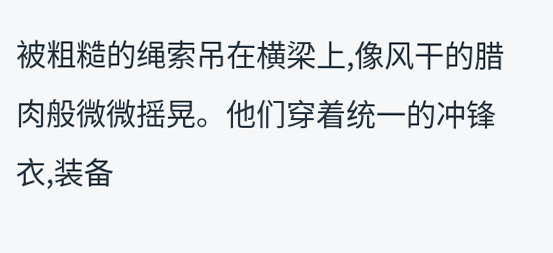被粗糙的绳索吊在横梁上,像风干的腊肉般微微摇晃。他们穿着统一的冲锋衣,装备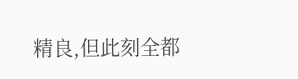精良,但此刻全都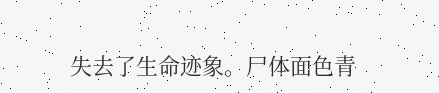失去了生命迹象。尸体面色青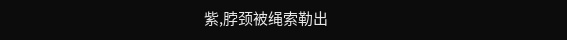紫,脖颈被绳索勒出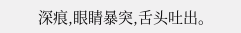深痕,眼睛暴突,舌头吐出。